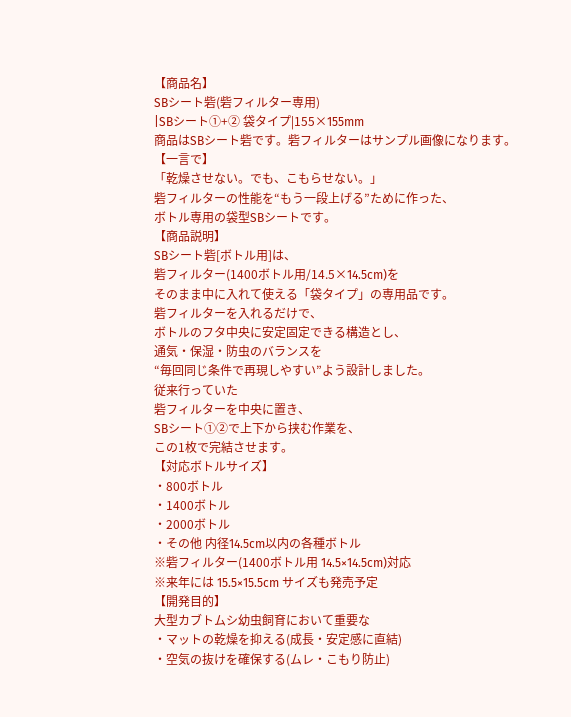【商品名】
SBシート砦(砦フィルター専用)
|SBシート①+② 袋タイプ|155×155mm
商品はSBシート砦です。砦フィルターはサンプル画像になります。
【一言で】
「乾燥させない。でも、こもらせない。」
砦フィルターの性能を“もう一段上げる”ために作った、
ボトル専用の袋型SBシートです。
【商品説明】
SBシート砦[ボトル用]は、
砦フィルター(1400ボトル用/14.5×14.5cm)を
そのまま中に入れて使える「袋タイプ」の専用品です。
砦フィルターを入れるだけで、
ボトルのフタ中央に安定固定できる構造とし、
通気・保湿・防虫のバランスを
“毎回同じ条件で再現しやすい”よう設計しました。
従来行っていた
砦フィルターを中央に置き、
SBシート①②で上下から挟む作業を、
この1枚で完結させます。
【対応ボトルサイズ】
・800ボトル
・1400ボトル
・2000ボトル
・その他 内径14.5cm以内の各種ボトル
※砦フィルター(1400ボトル用 14.5×14.5cm)対応
※来年には 15.5×15.5cm サイズも発売予定
【開発目的】
大型カブトムシ幼虫飼育において重要な
・マットの乾燥を抑える(成長・安定感に直結)
・空気の抜けを確保する(ムレ・こもり防止)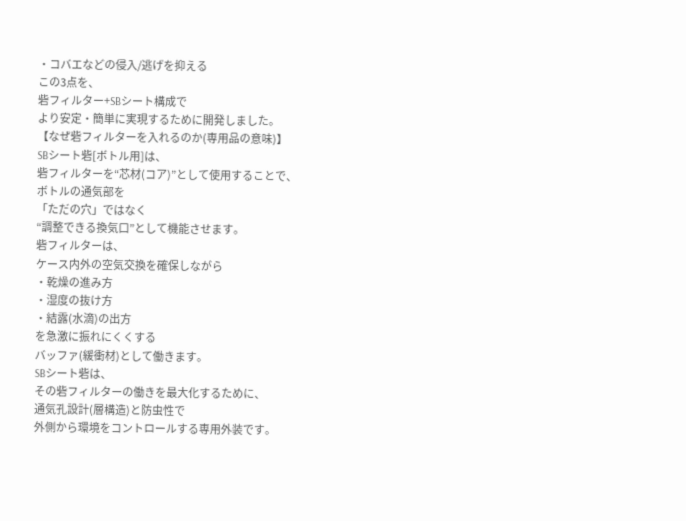・コバエなどの侵入/逃げを抑える
この3点を、
砦フィルター+SBシート構成で
より安定・簡単に実現するために開発しました。
【なぜ砦フィルターを入れるのか(専用品の意味)】
SBシート砦[ボトル用]は、
砦フィルターを“芯材(コア)”として使用することで、
ボトルの通気部を
「ただの穴」ではなく
“調整できる換気口”として機能させます。
砦フィルターは、
ケース内外の空気交換を確保しながら
・乾燥の進み方
・湿度の抜け方
・結露(水滴)の出方
を急激に振れにくくする
バッファ(緩衝材)として働きます。
SBシート砦は、
その砦フィルターの働きを最大化するために、
通気孔設計(層構造)と防虫性で
外側から環境をコントロールする専用外装です。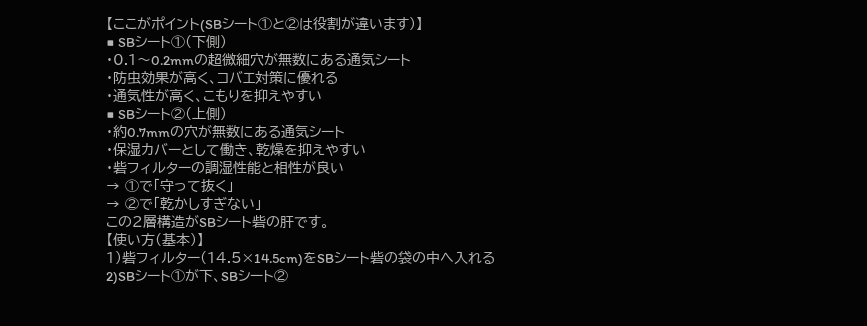【ここがポイント(SBシート①と②は役割が違います)】
■ SBシート①(下側)
・0.1〜0.2mmの超微細穴が無数にある通気シート
・防虫効果が高く、コバエ対策に優れる
・通気性が高く、こもりを抑えやすい
■ SBシート②(上側)
・約0.7mmの穴が無数にある通気シート
・保湿カバーとして働き、乾燥を抑えやすい
・砦フィルターの調湿性能と相性が良い
→ ①で「守って抜く」
→ ②で「乾かしすぎない」
この2層構造がSBシート砦の肝です。
【使い方(基本)】
1)砦フィルター(14.5×14.5cm)をSBシート砦の袋の中へ入れる
2)SBシート①が下、SBシート②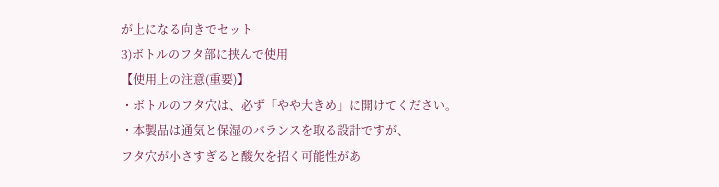が上になる向きでセット
3)ボトルのフタ部に挟んで使用
【使用上の注意(重要)】
・ボトルのフタ穴は、必ず「やや大きめ」に開けてください。
・本製品は通気と保湿のバランスを取る設計ですが、
フタ穴が小さすぎると酸欠を招く可能性があ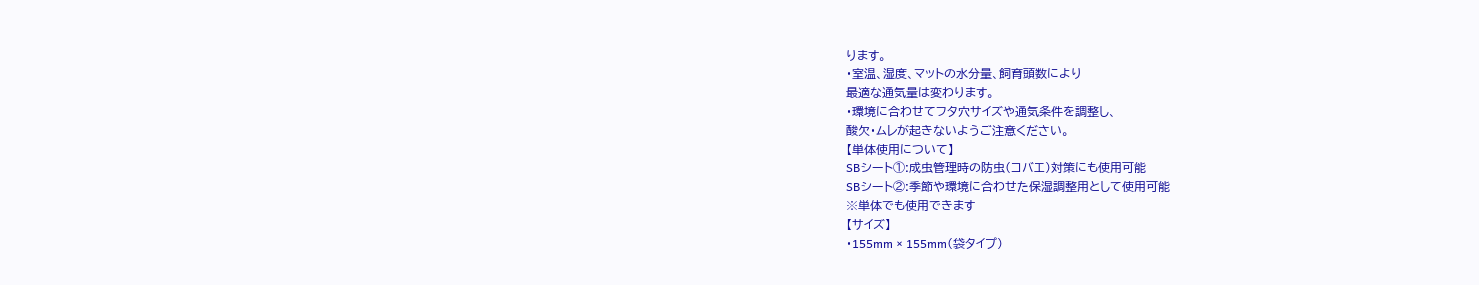ります。
・室温、湿度、マットの水分量、飼育頭数により
最適な通気量は変わります。
・環境に合わせてフタ穴サイズや通気条件を調整し、
酸欠・ムレが起きないようご注意ください。
【単体使用について】
SBシート①:成虫管理時の防虫(コバエ)対策にも使用可能
SBシート②:季節や環境に合わせた保湿調整用として使用可能
※単体でも使用できます
【サイズ】
・155mm × 155mm(袋タイプ)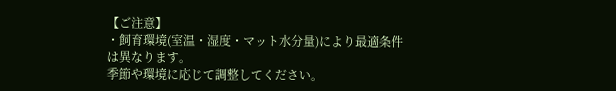【ご注意】
・飼育環境(室温・湿度・マット水分量)により最適条件は異なります。
季節や環境に応じて調整してください。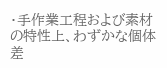・手作業工程および素材の特性上、わずかな個体差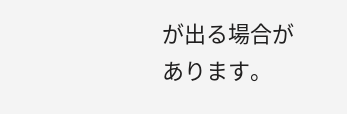が出る場合があります。